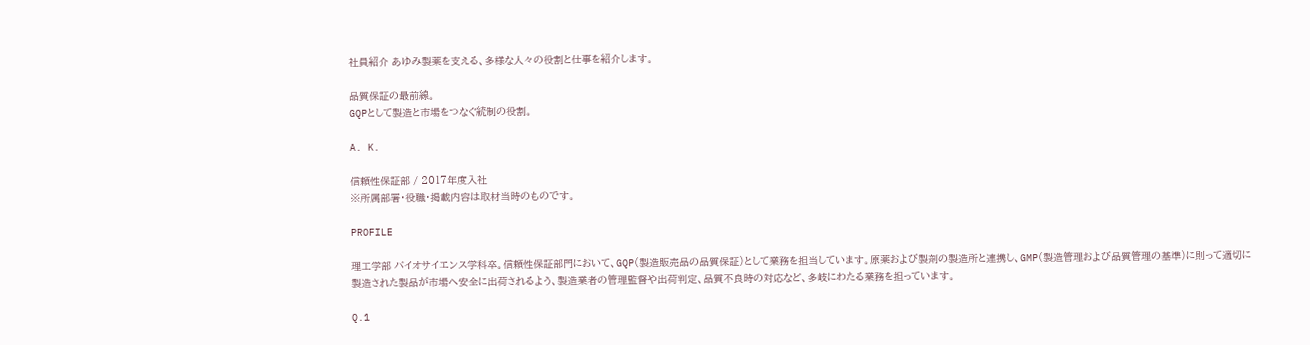社員紹介 あゆみ製薬を支える、多様な人々の役割と仕事を紹介します。

品質保証の最前線。
GQPとして製造と市場をつなぐ統制の役割。

A. K.

信頼性保証部 / 2017年度入社
※所属部署・役職・掲載内容は取材当時のものです。

PROFILE

理工学部 バイオサイエンス学科卒。信頼性保証部門において、GQP(製造販売品の品質保証)として業務を担当しています。原薬および製剤の製造所と連携し、GMP(製造管理および品質管理の基準)に則って適切に製造された製品が市場へ安全に出荷されるよう、製造業者の管理監督や出荷判定、品質不良時の対応など、多岐にわたる業務を担っています。

Q.1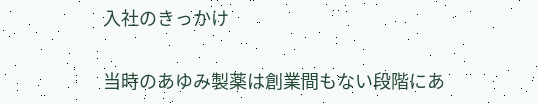入社のきっかけ

当時のあゆみ製薬は創業間もない段階にあ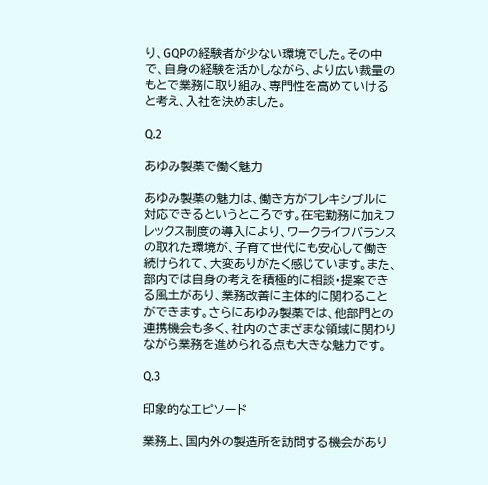り、GQPの経験者が少ない環境でした。その中で、自身の経験を活かしながら、より広い裁量のもとで業務に取り組み、専門性を高めていけると考え、入社を決めました。

Q.2

あゆみ製薬で働く魅力

あゆみ製薬の魅力は、働き方がフレキシブルに対応できるというところです。在宅勤務に加えフレックス制度の導入により、ワークライフバランスの取れた環境が、子育て世代にも安心して働き続けられて、大変ありがたく感じています。また、部内では自身の考えを積極的に相談・提案できる風土があり、業務改善に主体的に関わることができます。さらにあゆみ製薬では、他部門との連携機会も多く、社内のさまざまな領域に関わりながら業務を進められる点も大きな魅力です。

Q.3

印象的なエピソード

業務上、国内外の製造所を訪問する機会があり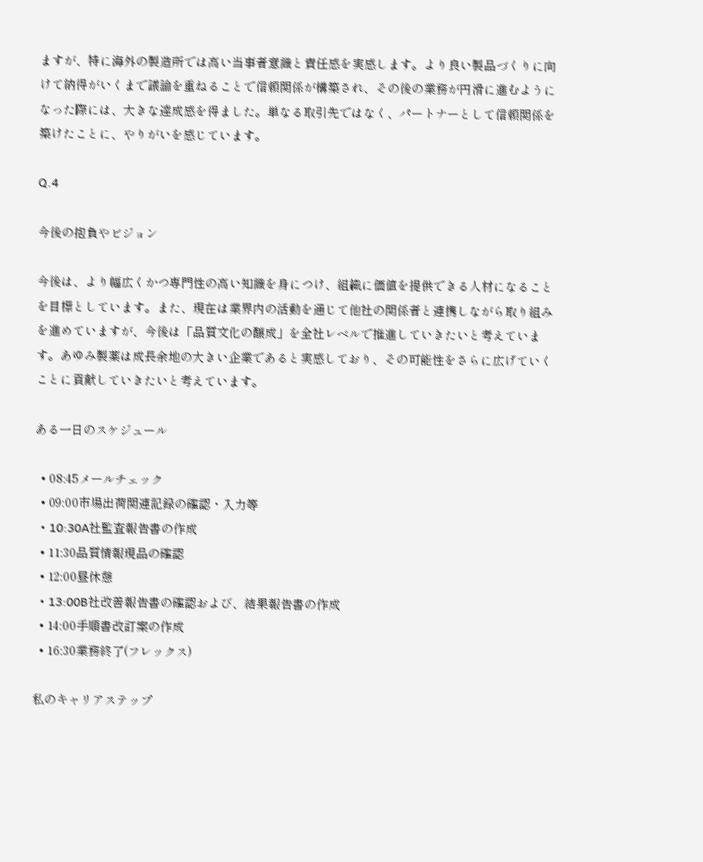ますが、特に海外の製造所では高い当事者意識と責任感を実感します。より良い製品づくりに向けて納得がいくまで議論を重ねることで信頼関係が構築され、その後の業務が円滑に進むようになった際には、大きな達成感を得ました。単なる取引先ではなく、パートナーとして信頼関係を築けたことに、やりがいを感じています。

Q.4

今後の抱負やビジョン

今後は、より幅広くかつ専門性の高い知識を身につけ、組織に価値を提供できる人材になることを目標としています。また、現在は業界内の活動を通じて他社の関係者と連携しながら取り組みを進めていますが、今後は「品質文化の醸成」を全社レベルで推進していきたいと考えています。あゆみ製薬は成長余地の大きい企業であると実感しており、その可能性をさらに広げていくことに貢献していきたいと考えています。

ある一日のスケジュール

  • 08:45メールチェック
  • 09:00市場出荷関連記録の確認・入力等
  • 10:30A社監査報告書の作成
  • 11:30品質情報現品の確認
  • 12:00昼休憩
  • 13:00B社改善報告書の確認および、結果報告書の作成
  • 14:00手順書改訂案の作成
  • 16:30業務終了(フレックス)

私のキャリアステップ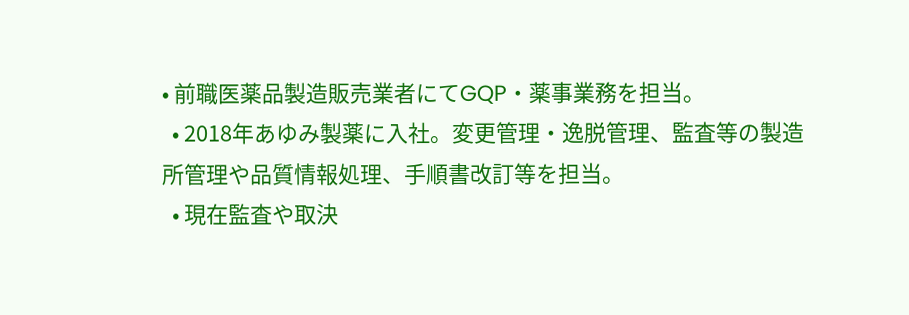• 前職医薬品製造販売業者にてGQP・薬事業務を担当。
  • 2018年あゆみ製薬に入社。変更管理・逸脱管理、監査等の製造所管理や品質情報処理、手順書改訂等を担当。
  • 現在監査や取決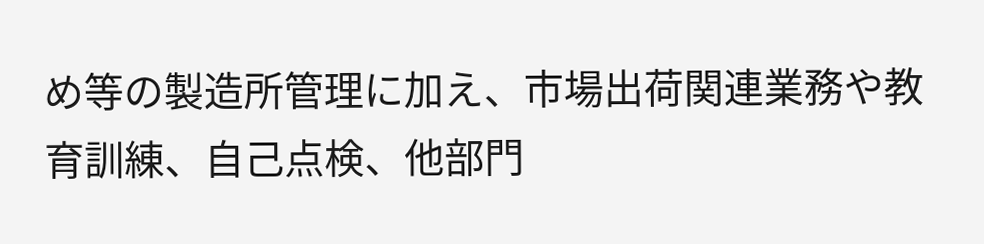め等の製造所管理に加え、市場出荷関連業務や教育訓練、自己点検、他部門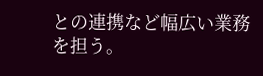との連携など幅広い業務を担う。